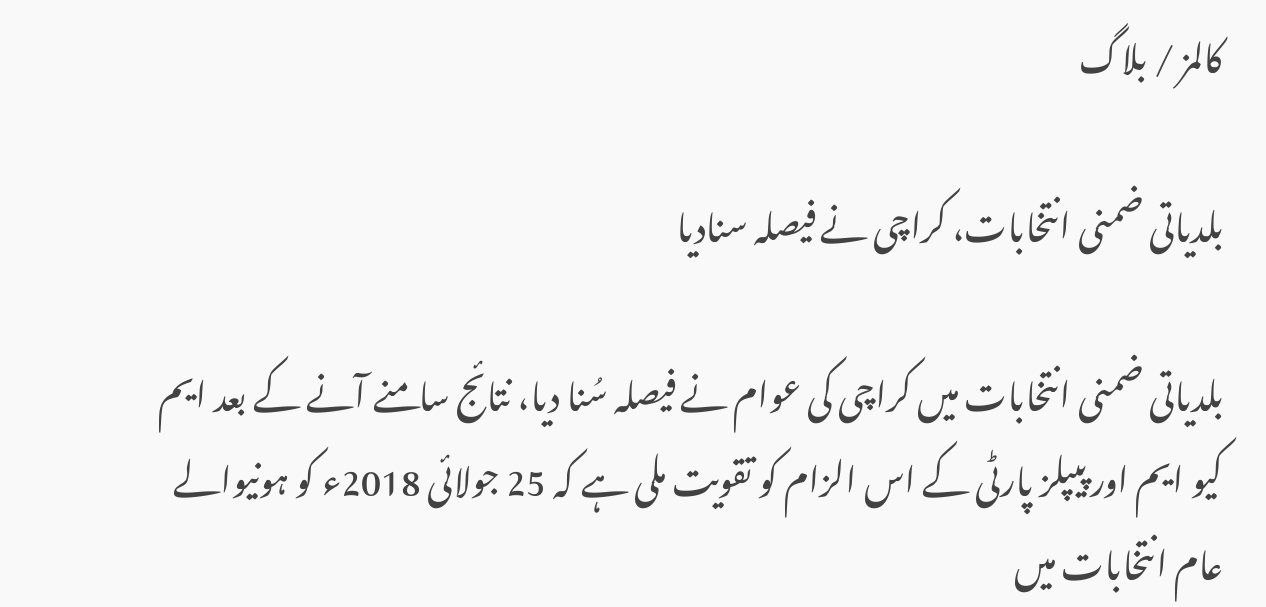کالمز / بلاگ

بلدیاتی ضمنی انتخابات، کراچی نے فیصلہ سنادیا

بلدیاتی ضمنی انتخابات میں کراچی کی عوام نے فیصلہ سُنا دیا، نتائج سامنے آنے کے بعد ایم کیو ایم اور پیپلز پارٹی کے اس الزام کو تقویت ملی ہے کہ 25 جولائی 2018ء کو ہونیوالے عام انتخابات میں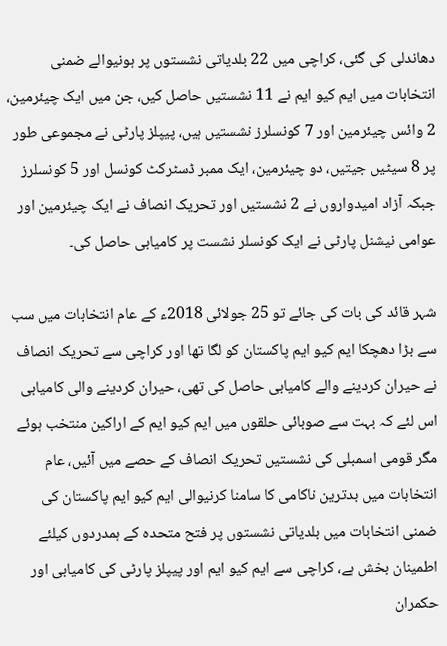دھاندلی کی گئی، کراچی میں 22 بلدیاتی نشستوں پر ہونیوالے ضمنی انتخابات میں ایم کیو ایم نے 11 نشستیں حاصل کیں، جن میں ایک چیئرمین، 2 وائس چیئرمین اور 7 کونسلرز نشستیں ہیں، پیپلز پارٹی نے مجموعی طور پر 8 سیٹیں جیتیں، دو چیئرمین، ایک ممبر ڈسٹرکٹ کونسل اور 5 کونسلرز جبکہ آزاد امیدواروں نے 2 نشستیں اور تحریک انصاف نے ایک چیئرمین اور عوامی نیشنل پارٹی نے ایک کونسلر نشست پر کامیابی حاصل کی۔

شہر قائد کی بات کی جائے تو 25 جولائی 2018ء کے عام انتخابات میں سب سے بڑا دھچکا ایم کیو ایم پاکستان کو لگا تھا اور کراچی سے تحریک انصاف نے حیران کردینے والے کامیابی حاصل کی تھی، حیران کردینے والی کامیابی اس لئے کہ بہت سے صوبائی حلقوں میں ایم کیو ایم کے اراکین منتخب ہوئے مگر قومی اسمبلی کی نشستیں تحریک انصاف کے حصے میں آئیں، عام انتخابات میں بدترین ناکامی کا سامنا کرنیوالی ایم کیو ایم پاکستان کی ضمنی انتخابات میں بلدیاتی نشستوں پر فتح متحدہ کے ہمدردوں کیلئے اطمینان بخش ہے، کراچی سے ایم کیو ایم اور پیپلز پارٹی کی کامیابی اور حکمران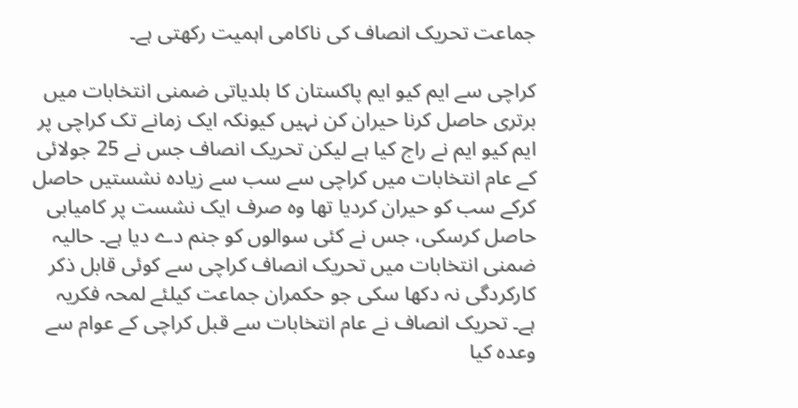جماعت تحریک انصاف کی ناکامی اہمیت رکھتی ہے۔

کراچی سے ایم کیو ایم پاکستان کا بلدیاتی ضمنی انتخابات میں برتری حاصل کرنا حیران کن نہیں کیونکہ ایک زمانے تک کراچی پر ایم کیو ایم نے راج کیا ہے لیکن تحریک انصاف جس نے 25 جولائی کے عام انتخابات میں کراچی سے سب سے زیادہ نشستیں حاصل کرکے سب کو حیران کردیا تھا وہ صرف ایک نشست پر کامیابی حاصل کرسکی، جس نے کئی سوالوں کو جنم دے دیا ہے۔ حالیہ ضمنی انتخابات میں تحریک انصاف کراچی سے کوئی قابل ذکر کارکردگی نہ دکھا سکی جو حکمران جماعت کیلئے لمحہ فکریہ ہے۔ تحریک انصاف نے عام انتخابات سے قبل کراچی کے عوام سے وعدہ کیا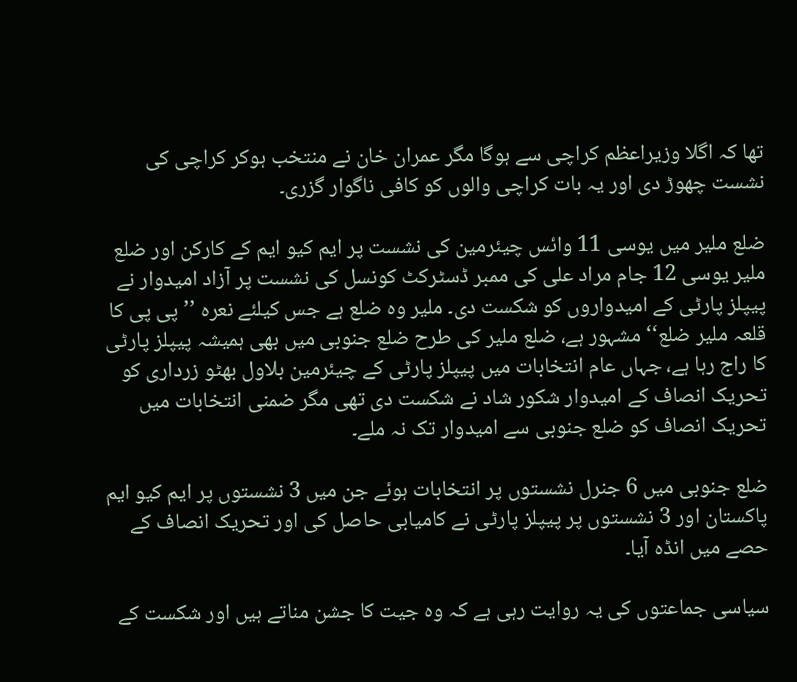تھا کہ اگلا وزیراعظم کراچی سے ہوگا مگر عمران خان نے منتخب ہوکر کراچی کی نشست چھوڑ دی اور یہ بات کراچی والوں کو کافی ناگوار گزری۔

ضلع ملیر میں یوسی 11 وائس چیئرمین کی نشست پر ایم کیو ایم کے کارکن اور ضلع ملیر یوسی 12 جام مراد علی کی ممبر ڈسٹرکٹ کونسل کی نشست پر آزاد امیدوار نے پیپلز پارٹی کے امیدواروں کو شکست دی۔ ملیر وہ ضلع ہے جس کیلئے نعرہ ’’پی پی کا قلعہ ملیر ضلع‘‘ مشہور ہے، ضلع ملیر کی طرح ضلع جنوبی میں بھی ہمیشہ پیپلز پارٹی کا راج رہا ہے، جہاں عام انتخابات میں پیپلز پارٹی کے چیئرمین بلاول بھٹو زرداری کو تحریک انصاف کے امیدوار شکور شاد نے شکست دی تھی مگر ضمنی انتخابات میں تحریک انصاف کو ضلع جنوبی سے امیدوار تک نہ ملے۔

ضلع جنوبی میں 6 جنرل نشستوں پر انتخابات ہوئے جن میں 3 نشستوں پر ایم کیو ایم پاکستان اور 3 نشستوں پر پیپلز پارٹی نے کامیابی حاصل کی اور تحریک انصاف کے حصے میں انڈہ آیا۔

سیاسی جماعتوں کی یہ روایت رہی ہے کہ وہ جیت کا جشن مناتے ہیں اور شکست کے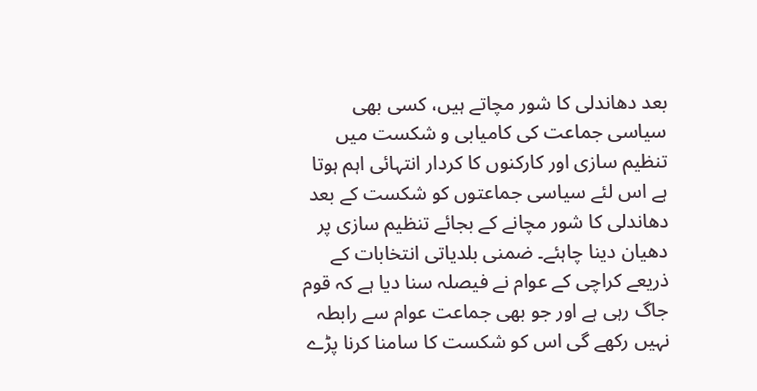بعد دھاندلی کا شور مچاتے ہیں، کسی بھی سیاسی جماعت کی کامیابی و شکست میں تنظیم سازی اور کارکنوں کا کردار انتہائی اہم ہوتا ہے اس لئے سیاسی جماعتوں کو شکست کے بعد دھاندلی کا شور مچانے کے بجائے تنظیم سازی پر دھیان دینا چاہئے۔ ضمنی بلدیاتی انتخابات کے ذریعے کراچی کے عوام نے فیصلہ سنا دیا ہے کہ قوم جاگ رہی ہے اور جو بھی جماعت عوام سے رابطہ نہیں رکھے گی اس کو شکست کا سامنا کرنا پڑے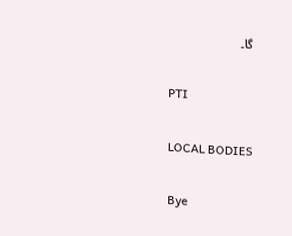گا۔

PTI

LOCAL BODIES

Bye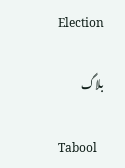Election

بلاگ

Tabool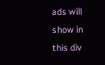ads will show in this div